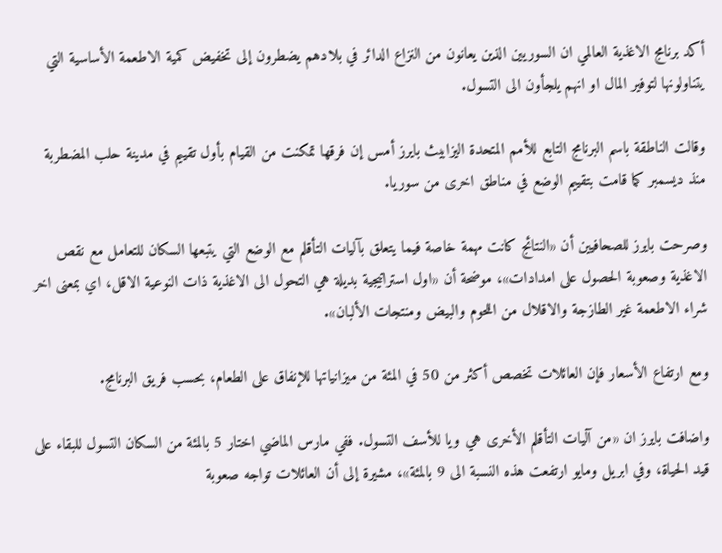أكد برنامج الاغذية العالمي ان السوريين الذين يعانون من النزاع الدائر في بلادهم يضطرون إلى تخفيض كمية الاطعمة الأساسية التي يتناولونها لتوفير المال او انهم يلجأون الى التسول.

وقالت الناطقة باسم البرنامج التابع للأمم المتحدة اليزابيث بايرز أمس إن فرقها تمكنت من القيام بأول تقييم في مدينة حلب المضطربة منذ ديسمبر كما قامت بتقييم الوضع في مناطق اخرى من سوريا.

وصرحت بايرز للصحافيين أن «النتائج كانت مهمة خاصة فيما يتعلق بآليات التأقلم مع الوضع التي يتبعها السكان للتعامل مع نقص الاغذية وصعوبة الحصول على امدادات»، موضحة أن «اول استراتيجية بديلة هي التحول الى الاغذية ذات النوعية الاقل، اي بمعنى اخر شراء الاطعمة غير الطازجة والاقلال من اللحوم والبيض ومنتجات الألبان».

ومع ارتفاع الأسعار فإن العائلات تخصص أكثر من 50 في المئة من ميزانياتها للإنفاق على الطعام، بحسب فريق البرنامج.

واضافت بايرز ان «من آليات التأقلم الأخرى هي ويا للأسف التسول. ففي مارس الماضي اختار 5 بالمئة من السكان التسول للبقاء على قيد الحياة، وفي ابريل ومايو ارتفعت هذه النسبة الى 9 بالمئة»، مشيرة إلى أن العائلات تواجه صعوبة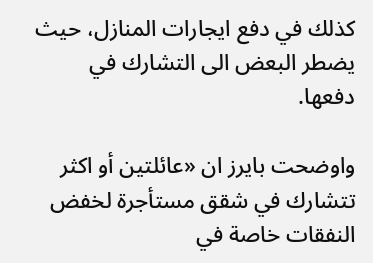كذلك في دفع ايجارات المنازل، حيث يضطر البعض الى التشارك في دفعها.

واوضحت بايرز ان «عائلتين أو اكثر تتشارك في شقق مستأجرة لخفض النفقات خاصة في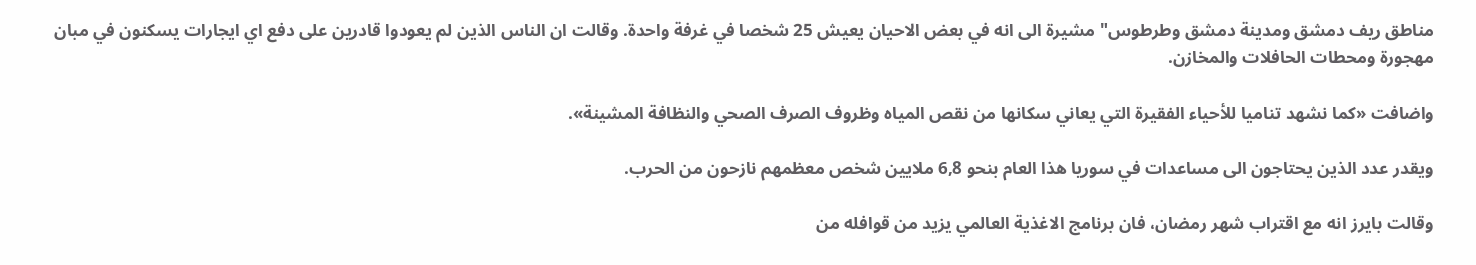مناطق ريف دمشق ومدينة دمشق وطرطوس" مشيرة الى انه في بعض الاحيان يعيش 25 شخصا في غرفة واحدة. وقالت ان الناس الذين لم يعودوا قادرين على دفع اي ايجارات يسكنون في مبان مهجورة ومحطات الحافلات والمخازن.

واضافت «كما نشهد تناميا للأحياء الفقيرة التي يعاني سكانها من نقص المياه وظروف الصرف الصحي والنظافة المشينة».

ويقدر عدد الذين يحتاجون الى مساعدات في سوريا هذا العام بنحو 6,8 ملايين شخص معظمهم نازحون من الحرب.

وقالت بايرز انه مع اقتراب شهر رمضان، فان برنامج الاغذية العالمي يزيد من قوافله من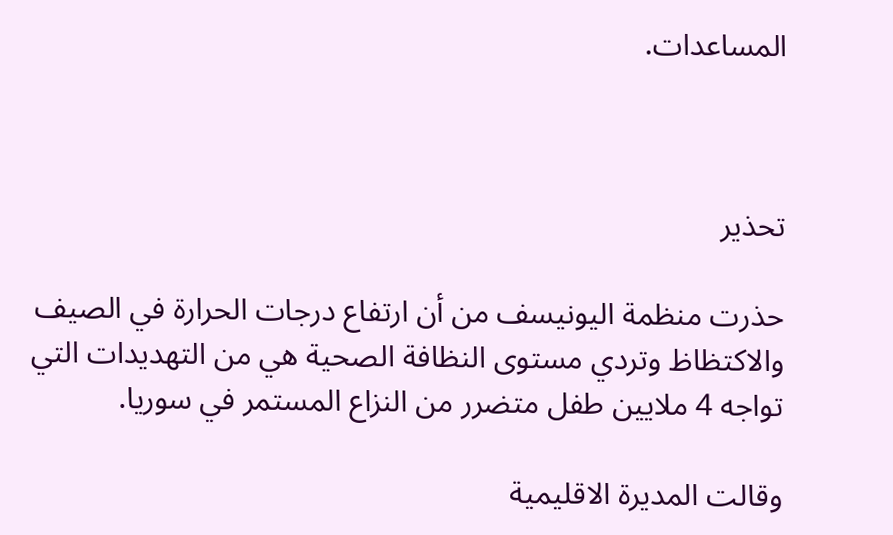المساعدات.



تحذير

حذرت منظمة اليونيسف من أن ارتفاع درجات الحرارة في الصيف والاكتظاظ وتردي مستوى النظافة الصحية هي من التهديدات التي تواجه 4 ملايين طفل متضرر من النزاع المستمر في سوريا.

وقالت المديرة الاقليمية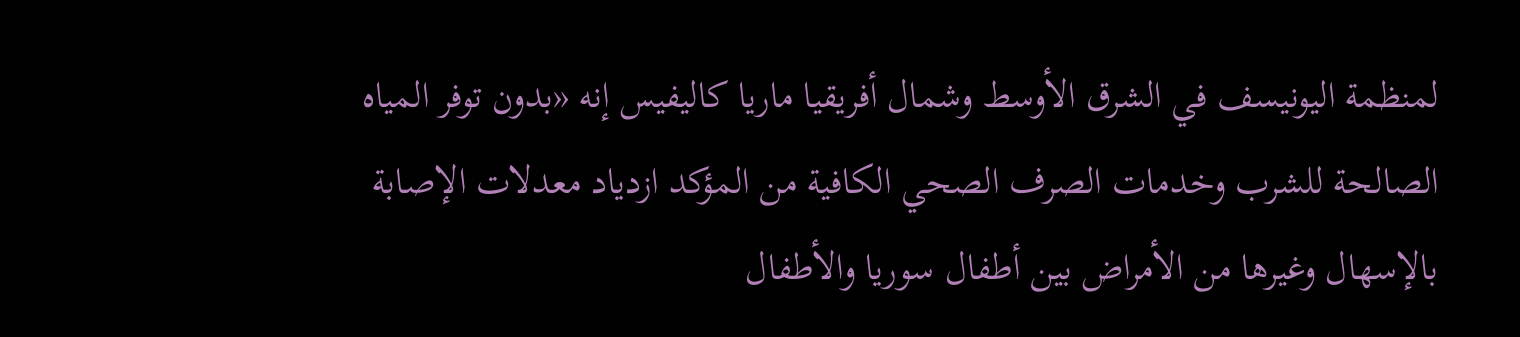لمنظمة اليونيسف في الشرق الأوسط وشمال أفريقيا ماريا كاليفيس إنه «بدون توفر المياه الصالحة للشرب وخدمات الصرف الصحي الكافية من المؤكد ازدياد معدلات الإصابة بالإسهال وغيرها من الأمراض بين أطفال سوريا والأطفال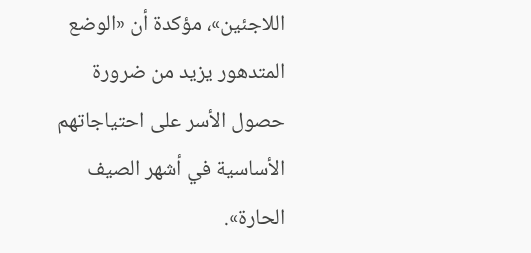اللاجئين»، مؤكدة أن «الوضع المتدهور يزيد من ضرورة حصول الأسر على احتياجاتهم الأساسية في أشهر الصيف الحارة».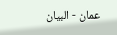عمان - البيان